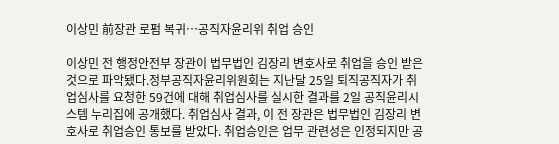이상민 前장관 로펌 복귀…공직자윤리위 취업 승인

이상민 전 행정안전부 장관이 법무법인 김장리 변호사로 취업을 승인 받은 것으로 파악됐다.정부공직자윤리위원회는 지난달 25일 퇴직공직자가 취업심사를 요청한 59건에 대해 취업심사를 실시한 결과를 2일 공직윤리시스템 누리집에 공개했다. 취업심사 결과, 이 전 장관은 법무법인 김장리 변호사로 취업승인 통보를 받았다. 취업승인은 업무 관련성은 인정되지만 공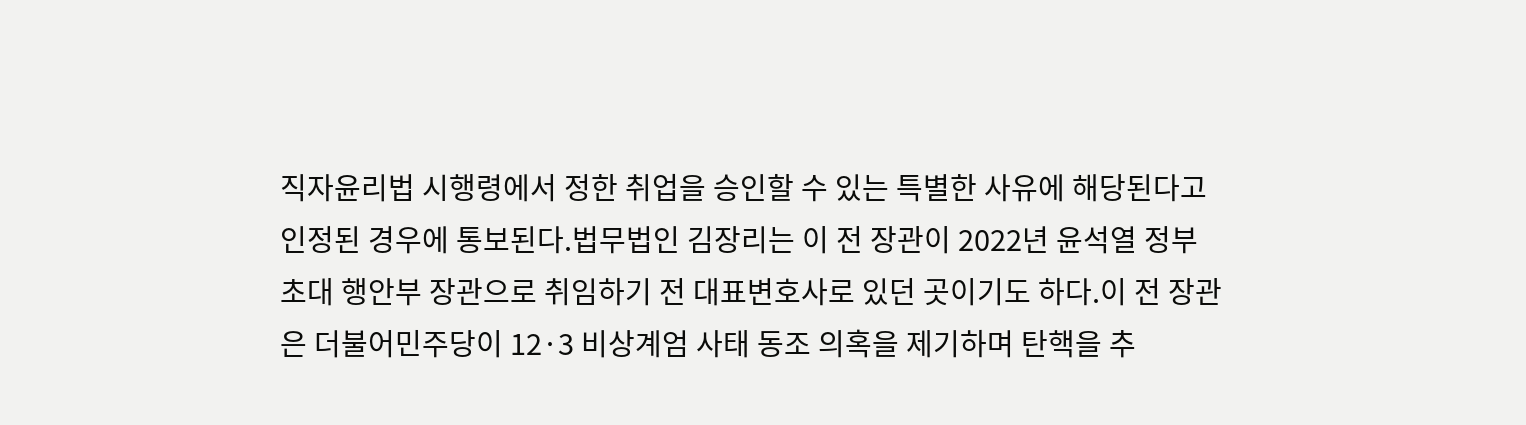직자윤리법 시행령에서 정한 취업을 승인할 수 있는 특별한 사유에 해당된다고 인정된 경우에 통보된다.법무법인 김장리는 이 전 장관이 2022년 윤석열 정부 초대 행안부 장관으로 취임하기 전 대표변호사로 있던 곳이기도 하다.이 전 장관은 더불어민주당이 12·3 비상계엄 사태 동조 의혹을 제기하며 탄핵을 추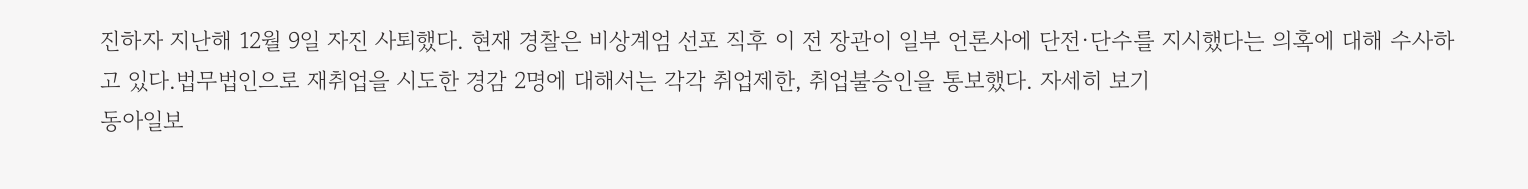진하자 지난해 12월 9일 자진 사퇴했다. 현재 경찰은 비상계엄 선포 직후 이 전 장관이 일부 언론사에 단전·단수를 지시했다는 의혹에 대해 수사하고 있다.법무법인으로 재취업을 시도한 경감 2명에 대해서는 각각 취업제한, 취업불승인을 통보했다. 자세히 보기
동아일보